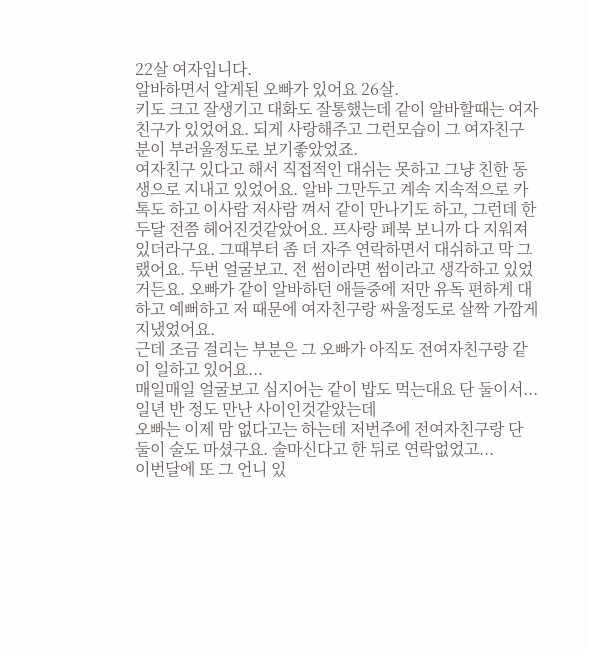22살 여자입니다.
알바하면서 알게된 오빠가 있어요 26살.
키도 크고 잘생기고 대화도 잘통했는데 같이 알바할때는 여자친구가 있었어요. 되게 사랑해주고 그런모습이 그 여자친구분이 부러울정도로 보기좋았었죠.
여자친구 있다고 해서 직접적인 대쉬는 못하고 그냥 친한 동생으로 지내고 있었어요. 알바 그만두고 계속 지속적으로 카톡도 하고 이사람 저사람 껴서 같이 만나기도 하고, 그런데 한두달 전쯤 헤어진것같았어요. 프사랑 페북 보니까 다 지워져 있더라구요. 그때부터 좀 더 자주 연락하면서 대쉬하고 막 그랬어요. 두번 얼굴보고. 전 썸이라면 썸이라고 생각하고 있었거든요. 오빠가 같이 알바하던 애들중에 저만 유독 편하게 대하고 예뻐하고 저 때문에 여자친구랑 싸울정도로 살짝 가깝게 지냈었어요.
근데 조금 걸리는 부분은 그 오빠가 아직도 전여자친구랑 같이 일하고 있어요...
매일매일 얼굴보고 심지어는 같이 밥도 먹는대요 단 둘이서... 일년 반 정도 만난 사이인것같았는데
오빠는 이제 맘 없다고는 하는데 저번주에 전여자친구랑 단 둘이 술도 마셨구요. 술마신다고 한 뒤로 연락없었고...
이번달에 또 그 언니 있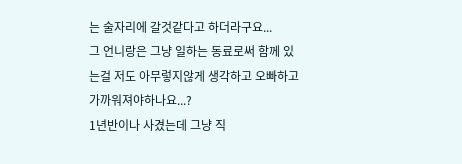는 술자리에 갈것같다고 하더라구요...
그 언니랑은 그냥 일하는 동료로써 함께 있는걸 저도 아무렇지않게 생각하고 오빠하고 가까워져야하나요...?
1년반이나 사겼는데 그냥 직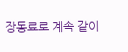장동료로 계속 같이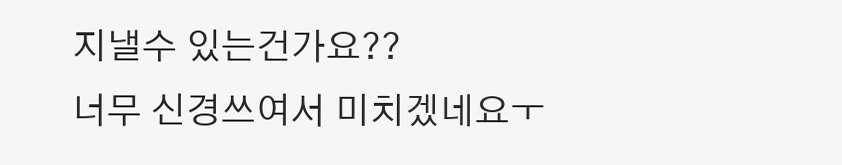지낼수 있는건가요??
너무 신경쓰여서 미치겠네요ㅜ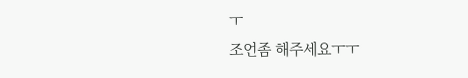ㅜ
조언좀 해주세요ㅜㅜ